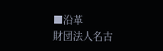■沿革
財団法人名古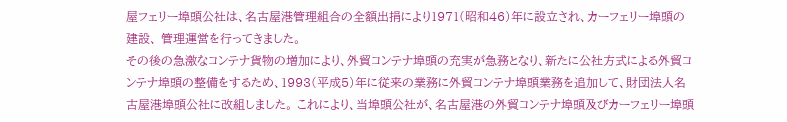屋フェリー埠頭公社は、名古屋港管理組合の全額出捐により1971(昭和46)年に設立され、カーフェリー埠頭の建設、 管理運営を行ってきました。
その後の急激なコンテナ貨物の増加により、外貿コンテナ埠頭の充実が急務となり、新たに公社方式による外貿コンテナ埠頭の整備をするため、1993(平成5)年に従来の業務に外貿コンテナ埠頭業務を追加して、財団法人名古屋港埠頭公社に改組しました。 これにより、当埠頭公社が、名古屋港の外貿コンテナ埠頭及びカーフェリー埠頭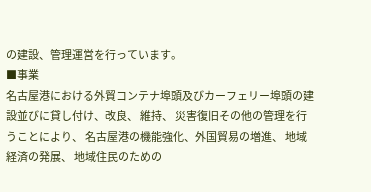の建設、管理運営を行っています。
■事業
名古屋港における外貿コンテナ埠頭及びカーフェリー埠頭の建設並びに貸し付け、改良、 維持、 災害復旧その他の管理を行うことにより、 名古屋港の機能強化、外国貿易の増進、 地域経済の発展、 地域住民のための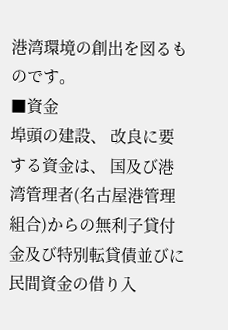港湾環境の創出を図るものです。
■資金
埠頭の建設、 改良に要する資金は、 国及び港湾管理者(名古屋港管理組合)からの無利子貸付金及び特別転貸債並びに民間資金の借り入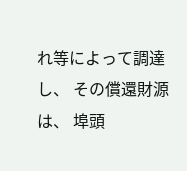れ等によって調達し、 その償還財源は、 埠頭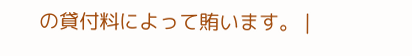の貸付料によって賄います。 |